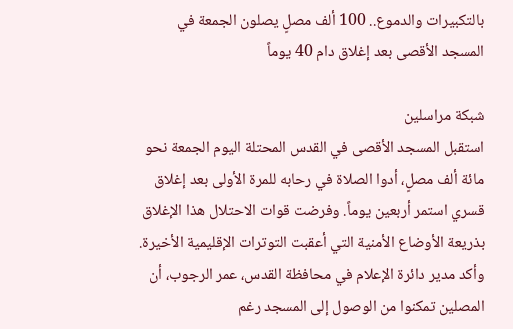بالتكبيرات والدموع.. 100 ألف مصلٍ يصلون الجمعة في المسجد الأقصى بعد إغلاق دام 40 يوماً

شبكة مراسلين
استقبل المسجد الأقصى في القدس المحتلة اليوم الجمعة نحو مائة ألف مصلٍ، أدوا الصلاة في رحابه للمرة الأولى بعد إغلاق قسري استمر أربعين يوماً. وفرضت قوات الاحتلال هذا الإغلاق بذريعة الأوضاع الأمنية التي أعقبت التوترات الإقليمية الأخيرة.
وأكد مدير دائرة الإعلام في محافظة القدس، عمر الرجوب، أن المصلين تمكنوا من الوصول إلى المسجد رغم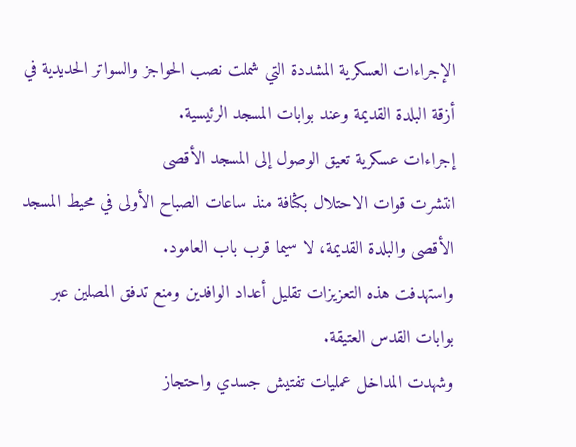الإجراءات العسكرية المشددة التي شملت نصب الحواجز والسواتر الحديدية في أزقة البلدة القديمة وعند بوابات المسجد الرئيسية.
إجراءات عسكرية تعيق الوصول إلى المسجد الأقصى
انتشرت قوات الاحتلال بكثافة منذ ساعات الصباح الأولى في محيط المسجد الأقصى والبلدة القديمة، لا سيما قرب باب العامود.
واستهدفت هذه التعزيزات تقليل أعداد الوافدين ومنع تدفق المصلين عبر بوابات القدس العتيقة.
وشهدت المداخل عمليات تفتيش جسدي واحتجاز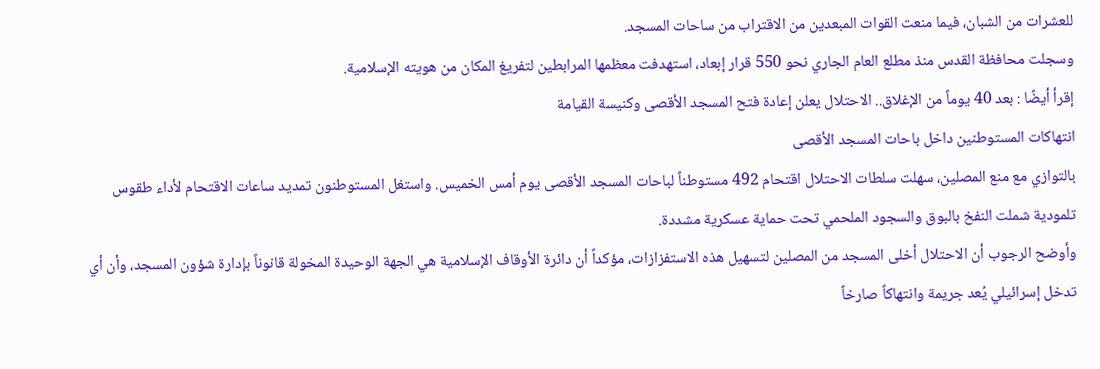للعشرات من الشبان، فيما منعت القوات المبعدين من الاقتراب من ساحات المسجد.
وسجلت محافظة القدس منذ مطلع العام الجاري نحو 550 قرار إبعاد، استهدفت معظمها المرابطين لتفريغ المكان من هويته الإسلامية.
إقرأ أيضًا : بعد 40 يوماً من الإغلاق.. الاحتلال يعلن إعادة فتح المسجد الأقصى وكنيسة القيامة
انتهاكات المستوطنين داخل باحات المسجد الأقصى
بالتوازي مع منع المصلين، سهلت سلطات الاحتلال اقتحام 492 مستوطناً لباحات المسجد الأقصى يوم أمس الخميس. واستغل المستوطنون تمديد ساعات الاقتحام لأداء طقوس تلمودية شملت النفخ بالبوق والسجود الملحمي تحت حماية عسكرية مشددة.
وأوضح الرجوب أن الاحتلال أخلى المسجد من المصلين لتسهيل هذه الاستفزازات، مؤكداً أن دائرة الأوقاف الإسلامية هي الجهة الوحيدة المخولة قانوناً بإدارة شؤون المسجد، وأن أي تدخل إسرائيلي يُعد جريمة وانتهاكاً صارخاً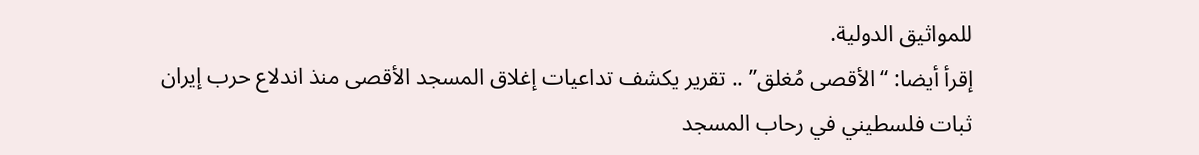للمواثيق الدولية.
إقرأ أيضا: “الأقصى مُغلق” .. تقرير يكشف تداعيات إغلاق المسجد الأقصى منذ اندلاع حرب إيران
ثبات فلسطيني في رحاب المسجد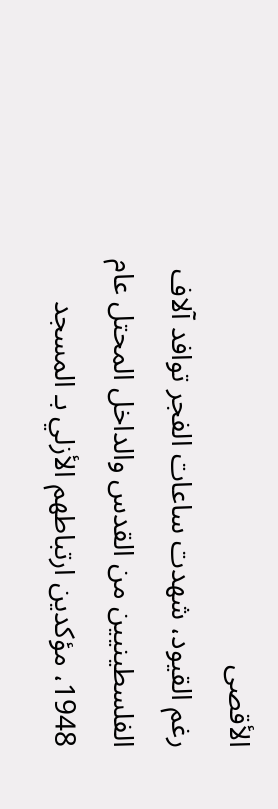الأقصى
رغم القيود، شهدت ساعات الفجر توافد آلاف الفلسطينيين من القدس والداخل المحتل عام 1948، مؤكدين ارتباطهم الأزلي بـ المسجد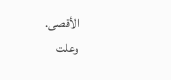الأقصى.
وعلت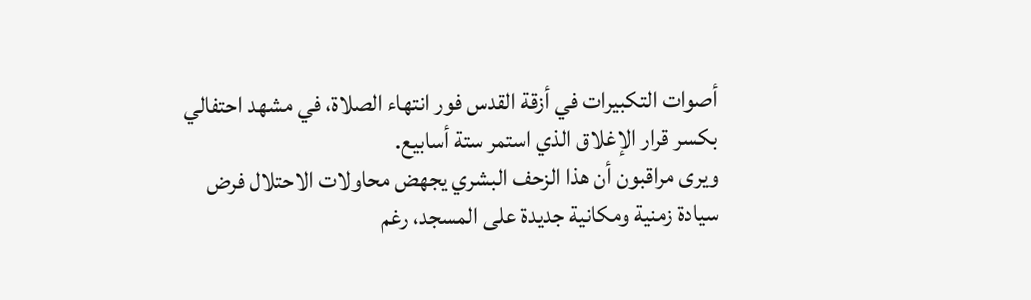أصوات التكبيرات في أزقة القدس فور انتهاء الصلاة، في مشهد احتفالي بكسر قرار الإغلاق الذي استمر ستة أسابيع.
ويرى مراقبون أن هذا الزحف البشري يجهض محاولات الاحتلال فرض سيادة زمنية ومكانية جديدة على المسجد، رغم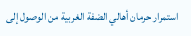استمرار حرمان أهالي الضفة الغربية من الوصول إلى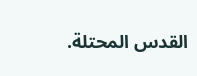القدس المحتلة.